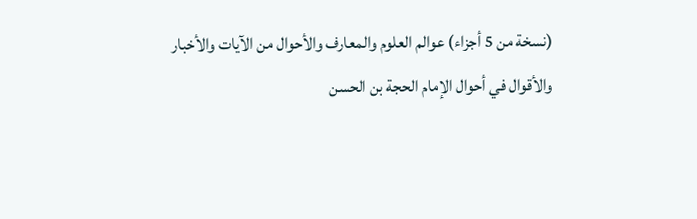(نسخة من 5 أجزاء) عوالم العلوم والمعارف والأحوال من الآيات والأخبار والأقوال في أحوال الإمام الحجة بن الحسن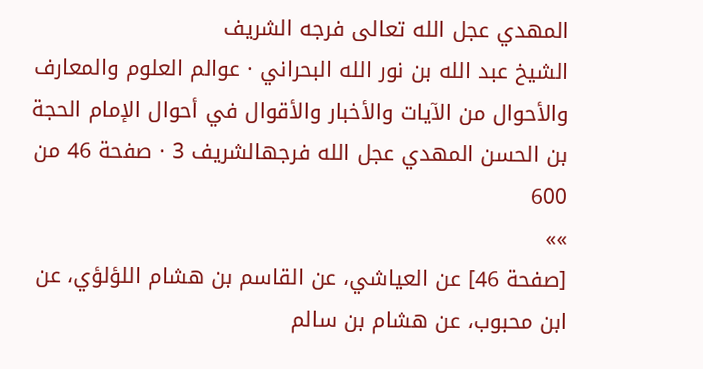المهدي عجل الله تعالى فرجه الشريف
الشيخ عبد الله بن نور الله البحراني · عوالم العلوم والمعارف والأحوال من الآيات والأخبار والأقوال في أحوال الإمام الحجة بن الحسن المهدي عجل الله فرجهالشريف 3 · صفحة 46 من 600
»»
[صفحة 46] عن العياشي، عن القاسم بن هشام اللؤلؤي، عن ابن محبوب، عن هشام بن سالم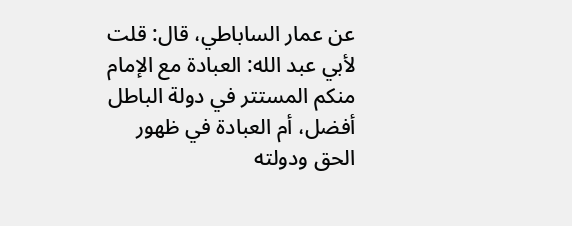عن عمار الساباطي، قال: قلت لأبي عبد الله: العبادة مع الإمام منكم المستتر في دولة الباطل أفضل، أم العبادة في ظهور الحق ودولته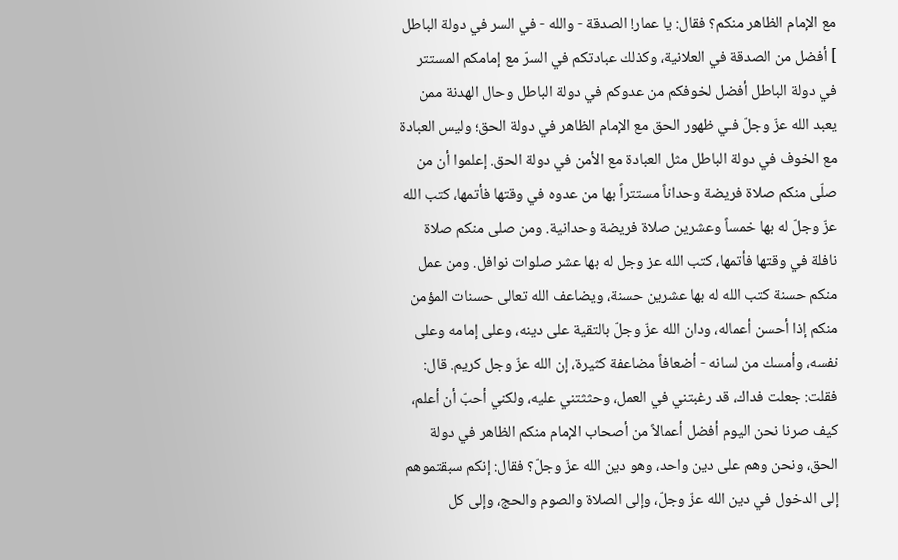مع الإمام الظاهر منكم؟ فقال: يا عمار! الصدقة - والله - في السر في دولة الباطل ] أفضل من الصدقة في العلانية، وكذلك عبادتكم في السرّ مع إمامكم المستتر في دولة الباطل أفضل لخوفكم من عدوكم في دولة الباطل وحال الهدنة ممن يعبد الله عزّ وجلّ فـي ظهور الحق مع الإمام الظاهر في دولة الحق؛ وليس العبادة مع الخوف في دولة الباطل مثل العبادة مع الأمن في دولة الحق. إعلموا أن من صلّى منكم صلاة فريضة وحداناً مستتراً بها من عدوه في وقتها فأتمها، كتب الله عزّ وجلّ له بها خمساً وعشرين صلاة فريضة وحدانية. ومن صلى منكم صلاة نافلة في وقتها فأتمها، كتب الله عز وجل له بها عشر صلوات نوافل. ومن عمل منكم حسنة كتب الله له بها عشرين حسنة، ويضاعف الله تعالى حسنات المؤمن منكم إذا أحسن أعماله، ودان الله عزّ وجلّ بالتقية على دينه، وعلى إمامه وعلى نفسه، وأمسك من لسانه - أضعافاً مضاعفة كثيرة، إن الله عزّ وجل كريم. قال: فقلت: جعلت فداك، قد رغبتني في العمل، وحثثتني عليه، ولكني أحبّ أن أعلم، كيف صرنا نحن اليوم أفضل أعمالاً من أصحاب الإمام منكم الظاهر في دولة الحق، ونحن وهم على دين واحد، وهو دين الله عزّ وجلّ؟ فقال: إنكم سبقتموهم إلى الدخول في دين الله عزّ وجلّ، وإلى الصلاة والصوم والحج، وإلى كل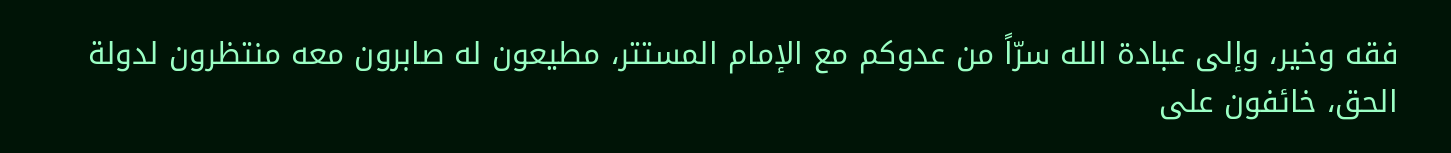فقه وخير، وإلى عبادة الله سرّاً من عدوكم مع الإمام المستتر، مطيعون له صابرون معه منتظرون لدولة الحق، خائفون على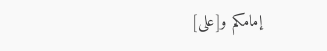إمامكم و[على]